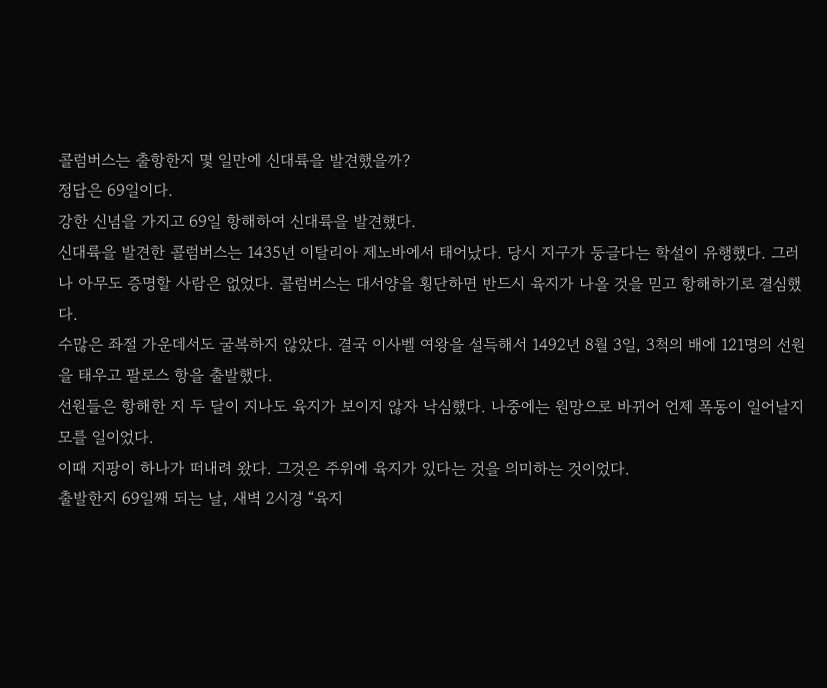콜럼버스는 출항한지 몇 일만에 신대륙을 발견했을까?
정답은 69일이다.
강한 신념을 가지고 69일 항해하여 신대륙을 발견했다.
신대륙을 발견한 콜럼버스는 1435년 이탈리아 제노바에서 태어났다. 당시 지구가 둥글다는 학설이 유행했다. 그러나 아무도 증명할 사람은 없었다. 콜럼버스는 대서양을 횡단하면 반드시 육지가 나올 것을 믿고 항해하기로 결심했다.
수많은 좌절 가운데서도 굴복하지 않았다. 결국 이사벨 여왕을 설득해서 1492년 8월 3일, 3척의 배에 121명의 선원을 태우고 팔로스 항을 출발했다.
선원들은 항해한 지 두 달이 지나도 육지가 보이지 않자 낙심했다. 나중에는 원망으로 바뀌어 언제 폭동이 일어날지 모를 일이었다.
이때 지팡이 하나가 떠내려 왔다. 그것은 주위에 육지가 있다는 것을 의미하는 것이었다.
출발한지 69일째 되는 날, 새벽 2시경 “육지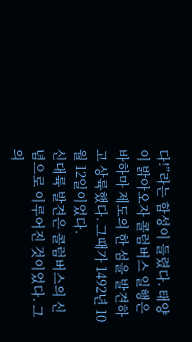다!”라는 함성이 들렸다. 태양이 밝아오자 콜럼버스 일행은 바하마 제도의 한 섬을 발견하고 상륙했다. 그때가 1492년 10월 12일이었다.
신대륙 발견은 콜럼버스의 신념으로 이루어진 것이었다. 그의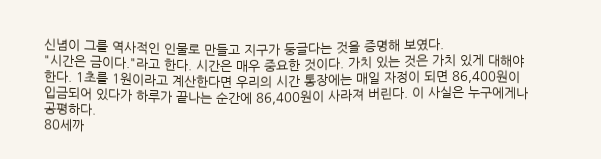신념이 그를 역사적인 인물로 만들고 지구가 둥글다는 것을 증명해 보였다.
"시간은 금이다."라고 한다. 시간은 매우 중요한 것이다. 가치 있는 것은 가치 있게 대해야 한다. 1초를 1원이라고 계산한다면 우리의 시간 통장에는 매일 자정이 되면 86,400원이 입금되어 있다가 하루가 끝나는 순간에 86,400원이 사라져 버린다. 이 사실은 누구에게나 공평하다.
80세까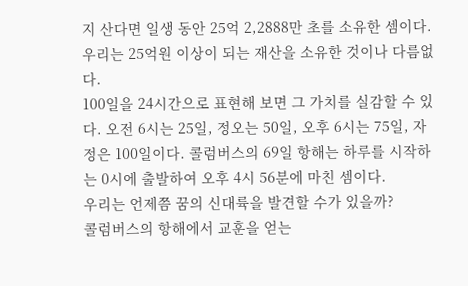지 산다면 일생 동안 25억 2,2888만 초를 소유한 셈이다. 우리는 25억원 이상이 되는 재산을 소유한 것이나 다름없다.
100일을 24시간으로 표현해 보면 그 가치를 실감할 수 있다. 오전 6시는 25일, 정오는 50일, 오후 6시는 75일, 자정은 100일이다. 콜럼버스의 69일 항해는 하루를 시작하는 0시에 출발하여 오후 4시 56분에 마친 셈이다.
우리는 언제쯤 꿈의 신대륙을 발견할 수가 있을까?
콜럼버스의 항해에서 교훈을 얻는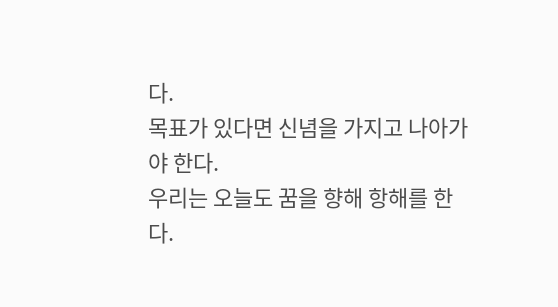다.
목표가 있다면 신념을 가지고 나아가야 한다.
우리는 오늘도 꿈을 향해 항해를 한다.